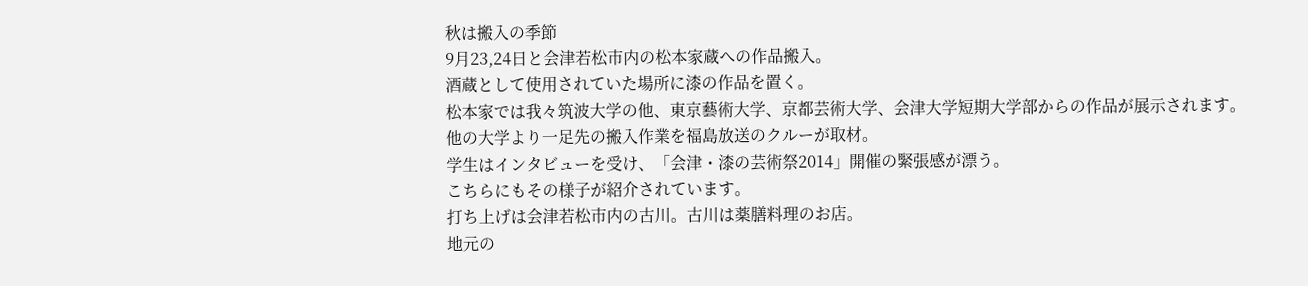秋は搬入の季節
9月23,24日と会津若松市内の松本家蔵への作品搬入。
酒蔵として使用されていた場所に漆の作品を置く。
松本家では我々筑波大学の他、東京藝術大学、京都芸術大学、会津大学短期大学部からの作品が展示されます。
他の大学より一足先の搬入作業を福島放送のクルーが取材。
学生はインタビューを受け、「会津・漆の芸術祭2014」開催の緊張感が漂う。
こちらにもその様子が紹介されています。
打ち上げは会津若松市内の古川。古川は薬膳料理のお店。
地元の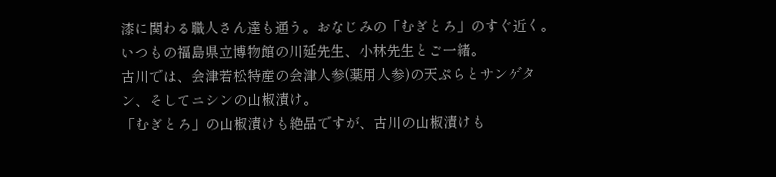漆に関わる職人さん達も通う。おなじみの「むぎとろ」のすぐ近く。
いつもの福島県立博物館の川延先生、小林先生とご一緒。
古川では、会津若松特産の会津人参(薬用人参)の天ぷらとサンゲタン、そしてニシンの山椒漬け。
「むぎとろ」の山椒漬けも絶品ですが、古川の山椒漬けも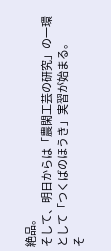絶品。
そして、明日からは「農閑工芸の研究」の一環として「つくばのほうき」実習が始まる。
そ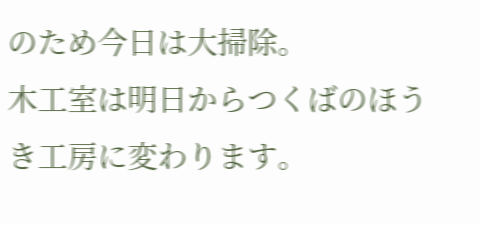のため今日は大掃除。
木工室は明日からつくばのほうき工房に変わります。